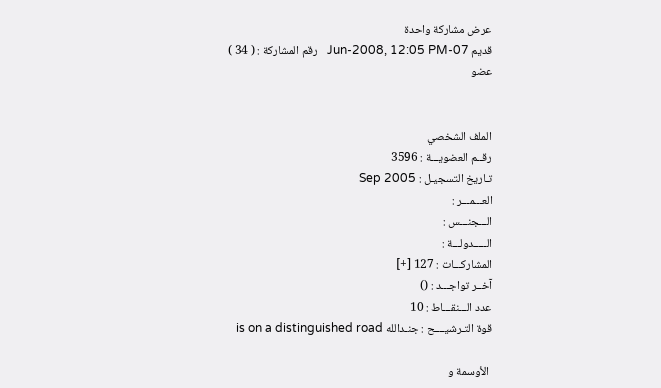عرض مشاركة واحدة
قديم 07-Jun-2008, 12:05 PM   رقم المشاركة : ( 34 )
عضو


الملف الشخصي
رقــم العضويـــة : 3596
تـاريخ التسجيـل : Sep 2005
العـــمـــر :
الـــجنـــس :
الـــــدولـــة :
المشاركـــات : 127 [+]
آخــر تواجـــد : ()
عدد الـــنقـــاط : 10
قوة التـرشيــــح : جنـدالله is on a distinguished road

 الأوسمة و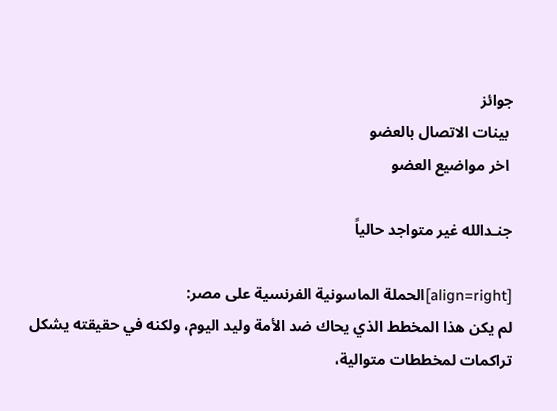جوائز
 بينات الاتصال بالعضو
 اخر مواضيع العضو

جنـدالله غير متواجد حالياً

[align=right]الحملة الماسونية الفرنسية على مصر:
لم يكن هذا المخطط الذي يحاك ضد الأمة وليد اليوم، ولكنه في حقيقته يشكل تراكمات لمخططات متوالية،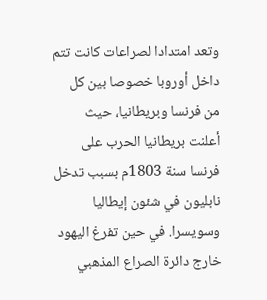وتعد امتدادا لصراعات كانت تتم داخل أوروبا خصوصا بين كل من فرنسا وبريطانيا، حيث أعلنت بريطانيا الحرب على فرنسا سنة 1803م بسبب تدخل نابليون في شئون إيطاليا وسويسرا. في حين تفرغ اليهود خارج دائرة الصراع المذهبي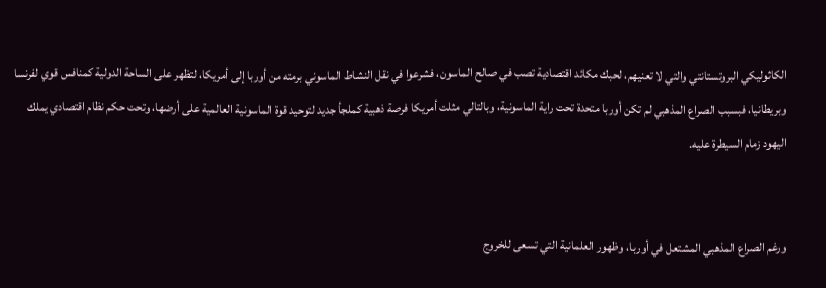الكاثوليكي البروتستانتي والتي لا تعنيهم، لحبك مكائد اقتصادية تصب في صالح الماسون، فشرعوا في نقل النشاط الماسوني برمته من أوربا إلى أمريكا، لتظهر على الساحة الدولية كمنافس قوي لفرنسا وبريطانيا، فبسبب الصراع المذهبي لم تكن أوربا متحدة تحت راية الماسونية، وبالتالي مثلت أمريكا فرصة ذهبية كملجأ جديد لتوحيد قوة الماسونية العالمية على أرضها، وتحت حكم نظام اقتصادي يملك اليهود زمام السيطرة عليه.


ورغم الصراع المذهبي المشتعل في أوربا، وظهور العلمانية التي تسعى للخروج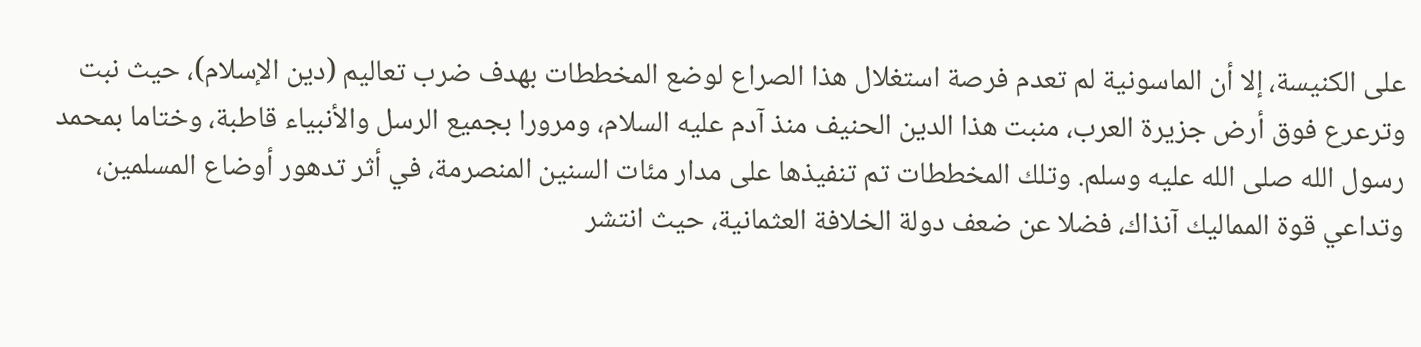على الكنيسة، إلا أن الماسونية لم تعدم فرصة استغلال هذا الصراع لوضع المخططات بهدف ضرب تعاليم (دين الإسلام)، حيث نبت وترعرع فوق أرض جزيرة العرب، منبت هذا الدين الحنيف منذ آدم عليه السلام، ومرورا بجميع الرسل والأنبياء قاطبة، وختاما بمحمد رسول الله صلى الله عليه وسلم. وتلك المخططات تم تنفيذها على مدار مئات السنين المنصرمة، في أثر تدهور أوضاع المسلمين، وتداعي قوة المماليك آنذاك، فضلا عن ضعف دولة الخلافة العثمانية، حيث انتشر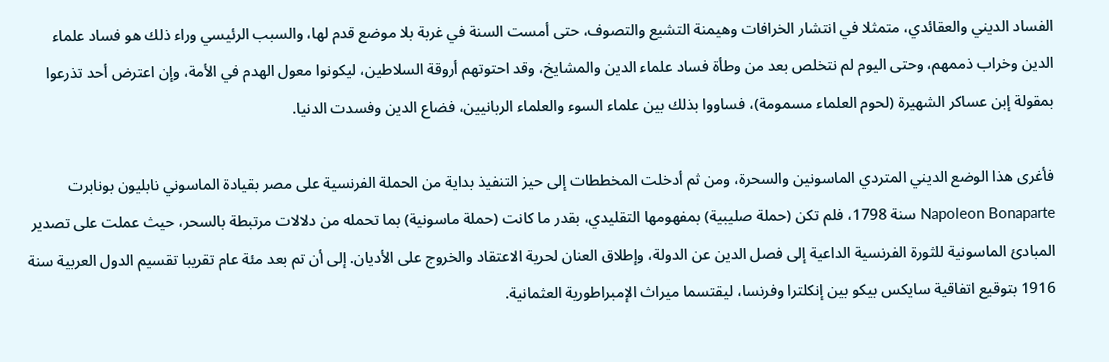الفساد الديني والعقائدي، متمثلا في انتشار الخرافات وهيمنة التشيع والتصوف، حتى أمست السنة في غربة بلا موضع قدم لها، والسبب الرئيسي وراء ذلك هو فساد علماء الدين وخراب ذممهم، وحتى اليوم لم نتخلص بعد من وطأة فساد علماء الدين والمشايخ، وقد احتوتهم أروقة السلاطين، ليكونوا معول الهدم في الأمة، وإن اعترض أحد تذرعوا بمقولة إبن عساكر الشهيرة (لحوم العلماء مسمومة)، فساووا بذلك بين علماء السوء والعلماء الربانيين، فضاع الدين وفسدت الدنيا.

فأغرى هذا الوضع الديني المتردي الماسونين والسحرة، ومن ثم أدخلت المخططات إلى حيز التنفيذ بداية من الحملة الفرنسية على مصر بقيادة الماسوني نابليون بونابرت Napoleon Bonaparte سنة 1798، فلم تكن (حملة صليبية) بمفهومها التقليدي، بقدر ما كانت (حملة ماسونية) بما تحمله من دلالات مرتبطة بالسحر، حيث عملت على تصدير المبادئ الماسونية للثورة الفرنسية الداعية إلى فصل الدين عن الدولة، وإطلاق العنان لحرية الاعتقاد والخروج على الأديان. إلى أن تم بعد مئة عام تقريبا تقسيم الدول العربية سنة 1916 بتوقيع اتفاقية سايكس بيكو بين إنكلترا وفرنسا، ليقتسما ميراث الإمبراطورية العثمانية.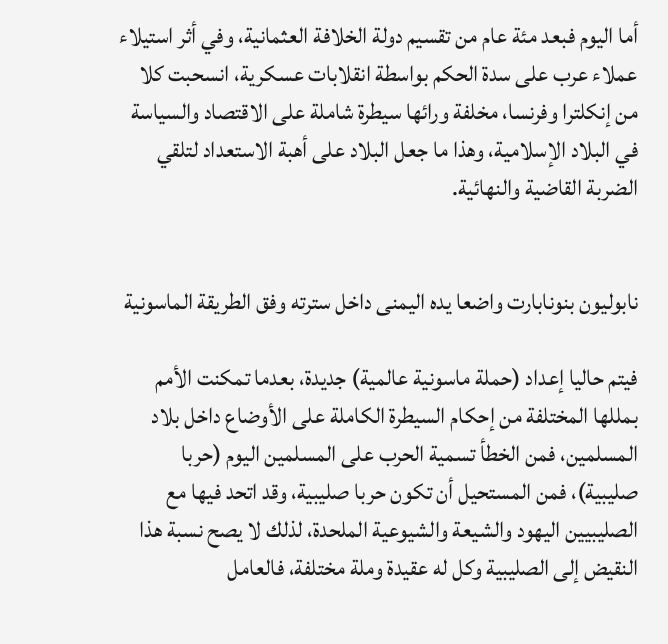أما اليوم فبعد مئة عام من تقسيم دولة الخلافة العثمانية، وفي أثر استيلاء عملاء عرب على سدة الحكم بواسطة انقلابات عسكرية، انسحبت كلا من إنكلترا وفرنسا، مخلفة ورائها سيطرة شاملة على الاقتصاد والسياسة في البلاد الإسلامية، وهذا ما جعل البلاد على أهبة الاستعداد لتلقي الضربة القاضية والنهائية.


نابوليون بنونابارت واضعا يده اليمنى داخل سترته وفق الطريقة الماسونية

فيتم حاليا إعداد (حملة ماسونية عالمية) جديدة، بعدما تمكنت الأمم بمللها المختلفة من إحكام السيطرة الكاملة على الأوضاع داخل بلاد المسلمين، فمن الخطأ تسمية الحرب على المسلمين اليوم (حربا صليبية)، فمن المستحيل أن تكون حربا صليبية، وقد اتحد فيها مع الصليبيين اليهود والشيعة والشيوعية الملحدة، لذلك لا يصح نسبة هذا النقيض إلى الصليبية وكل له عقيدة وملة مختلفة، فالعامل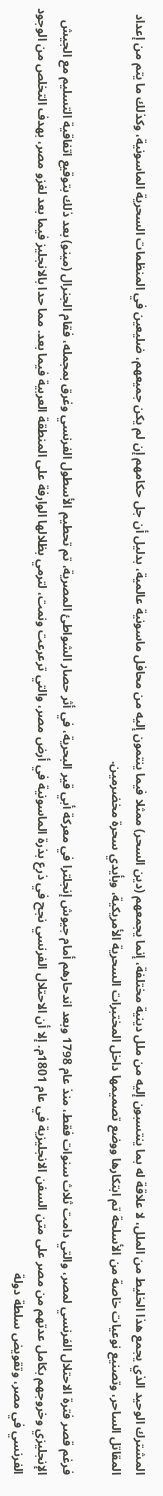المشترك الوحيد الذي يجمع هذا الخليط من الملل، لا علاقة له بما ينتسبون إليه من ملل دينية مختلفة، إنما يجمعهم (دين السحر) ممثلا فيما ينتمون إليه من محافل ماسونية عالمية، بدليل أن جل حكامهم إن لم يكن جميعهم، ضليعين في المنظمات السحرية الماسونية، وكذلك ما يتم من إعداد المقاتل الساحر، وتصنيع نوعيات خاصة من الأسلحة تم ابتكارها ووضع تصميمها داخل المختبرات السحرية الأمريكية، وبأيدي سحرة مخضرمين.

فرغم قصر فترة الاحتلال الفرنسي لمصر، والتي دامت ثلاث سنوات فقط، منذ عام 1798 وبعد اندحارهم أمام جيوش إنجلترا في معركة أبي قير البحرية، في أثر حصار الشواطئ المصرية، تم تحطيم الأسطول الفرنسي وغرق بمجمله، فقام الجنرال (مينو) بعد ذلك بتوقيع اتفاقية التسليم مع الجيش الإنجليزي وخروجهم بكامل عدتهم من مصر على متن السفن الانجليزية في عام 1801م. إلا أن الاحتلال الفرنسي نجح في ذرع بذرة الماسونية في أرض مصر، والتي ترعرعت ونمت، لترمي بظلالها الوارفة على المنطقة العربية فيما بعد. مما حدا بالانجليز فيما بعد لغزو مصر، بهدف التخلص من الوجود الفرنسي في مصر، وتقويض سلطة دولة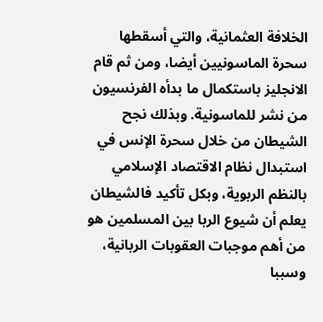الخلافة العثمانية، والتي أسقطها سحرة الماسونيين أيضا، ومن ثم قام الانجليز باستكمال ما بدأه الفرنسيون من نشر للماسونية. وبذلك نجح الشيطان من خلال سحرة الإنس في استبدال نظام الاقتصاد الإسلامي بالنظم الربوية، وبكل تأكيد فالشيطان يعلم أن شيوع الربا بين المسلمين هو من أهم موجبات العقوبات الربانية، وسببا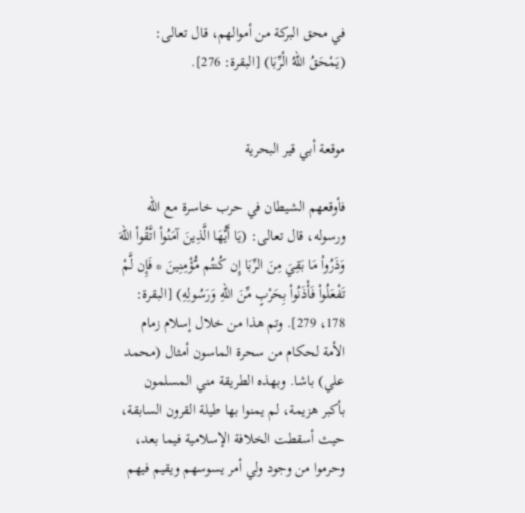في محق البركة من أموالهم، قال تعالى: (يَمْحَقُ اللّهُ الْرِّبَا) [البقرة: 276].


موقعة أبي قير البحرية

فأوقعهم الشيطان في حرب خاسرة مع الله ورسوله، قال تعالى: (يَا أَيُّهَا الَّذِينَ آمَنُواْ اتَّقُواْ اللّهَ وَذَرُواْ مَا بَقِيَ مِنَ الرِّبَا إِن كُنتُم مُّؤْمِنِينَ * فَإِن لَّمْ تَفْعَلُواْ فَأْذَنُواْ بِحَرْبٍ مِّنَ اللّهِ وَرَسُولِهِ) [البقرة: 178، 279]. وتم هذا من خلال إسلام زمام الأمة لحكام من سحرة الماسون أمثال (محمد علي) باشا. وبهذه الطريقة مني المسلمون بأكبر هزيمة، لم يمنوا بها طيلة القرون السابقة، حيث أسقطت الخلافة الإسلامية فيما بعد، وحرموا من وجود ولي أمر يسوسهم ويقيم فيهم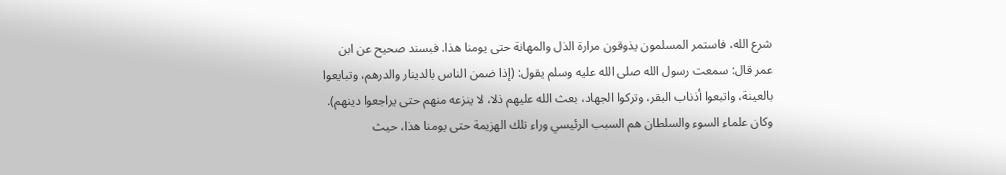شرع الله، فاستمر المسلمون يذوقون مرارة الذل والمهانة حتى يومنا هذا. فبسند صحيح عن ابن عمر قال: سمعت رسول الله صلى الله عليه وسلم يقول: (إذا ضمن الناس بالدينار والدرهم، وتبايعوا بالعينة، واتبعوا أذناب البقر، وتركوا الجهاد، بعث الله عليهم ذلا، لا ينزعه منهم حتى يراجعوا دينهم). وكان علماء السوء والسلطان هم السبب الرئيسي وراء تلك الهزيمة حتى يومنا هذا، حيث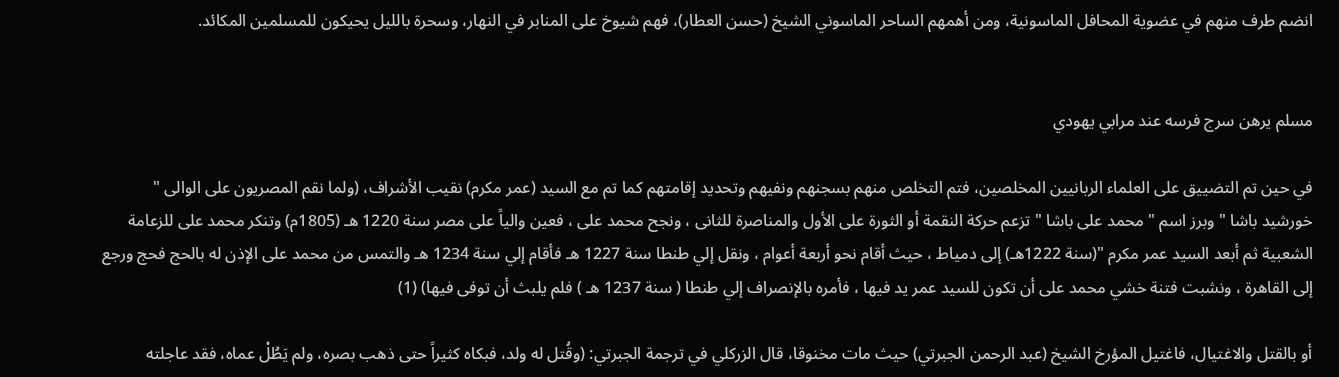انضم طرف منهم في عضوية المحافل الماسونية، ومن أهمهم الساحر الماسوني الشيخ (حسن العطار)، فهم شيوخ على المنابر في النهار، وسحرة بالليل يحيكون للمسلمين المكائد.


مسلم يرهن سرج فرسه عند مرابي يهودي

في حين تم التضييق على العلماء الربانيين المخلصين، فتم التخلص منهم بسجنهم ونفيهم وتحديد إقامتهم كما تم مع السيد (عمر مكرم) نقيب الأشراف، (ولما نقم المصريون على الوالى " خورشيد باشا " وبرز اسم " محمد على باشا " تزعم حركة النقمة أو الثورة على الأول والمناصرة للثانى ، ونجح محمد على ، فعين والياً على مصر سنة 1220 هـ (1805م) وتنكر محمد على للزعامة الشعبية ثم أبعد السيد عمر مكرم "(سنة 1222هـ) إلى دمياط ، حيث أقام نحو أربعة أعوام ، ونقل إلي طنطا سنة 1227 هـ فأقام إلي سنة 1234 هـ والتمس من محمد على الإذن له بالحج فحج ورجع إلى القاهرة ، ونشبت فتنة خشي محمد على أن تكون للسيد عمر يد فيها ، فأمره بالإنصراف إلي طنطا ( سنة 1237 هـ ) فلم يلبث أن توفى فيها) (1)

أو بالقتل والاغتيال، فاغتيل المؤرخ الشيخ (عبد الرحمن الجبرتي) حيث مات مخنوقا، قال الزركلي في ترجمة الجبرتي: (وقُتل له ولد، فبكاه كثيراً حتى ذهب بصره، ولم يَطُلْ عماه، فقد عاجلته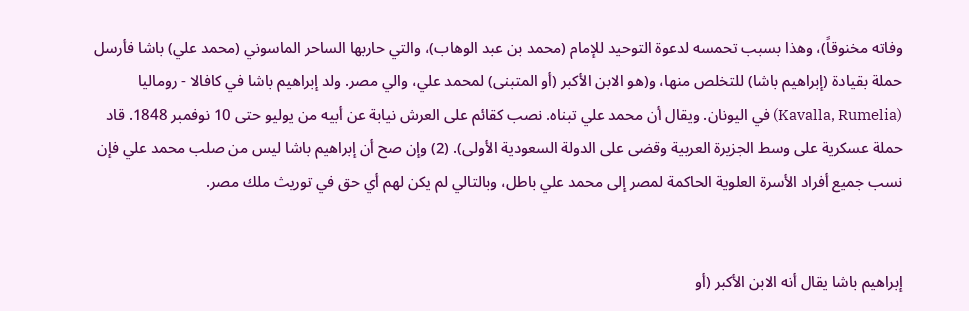وفاته مخنوقاً)، وهذا بسبب تحمسه لدعوة التوحيد للإمام (محمد بن عبد الوهاب)، والتي حاربها الساحر الماسوني (محمد علي) باشا فأرسل حملة بقيادة (إبراهيم باشا) للتخلص منها، و(هو الابن الأكبر (أو المتبنى) لمحمد علي، والي مصر. ولد إبراهيم باشا في كافالا - روماليا (Kavalla, Rumelia) في اليونان. ويقال أن محمد علي تبناه. نصب كقائم على العرش نيابة عن أبيه من يوليو حتى 10 نوفمبر 1848. قاد حملة عسكرية على وسط الجزيرة العربية وقضى على الدولة السعودية الأولى). (2) وإن صح أن إبراهيم باشا ليس من صلب محمد علي فإن نسب جميع أفراد الأسرة العلوية الحاكمة لمصر إلى محمد علي باطل، وبالتالي لم يكن لهم أي حق في توريث ملك مصر.


إبراهيم باشا يقال أنه الابن الأكبر (أو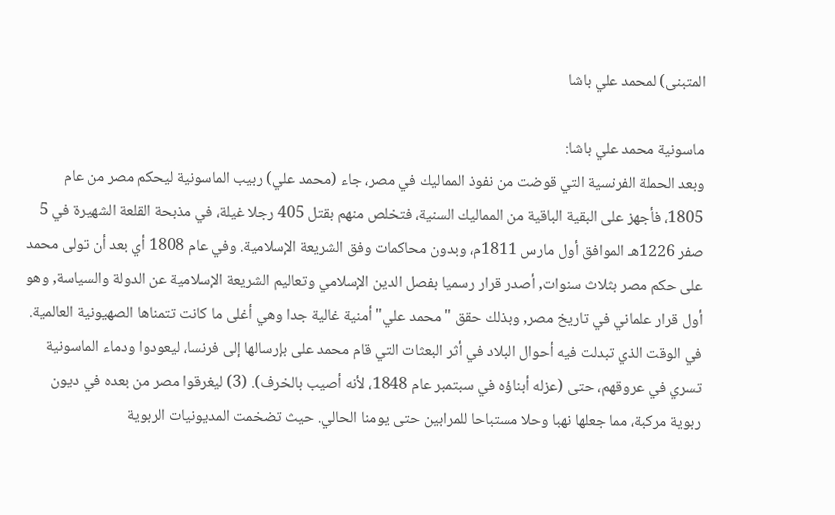المتبنى) لمحمد علي باشا

ماسونية محمد علي باشا:
وبعد الحملة الفرنسية التي قوضت من نفوذ المماليك في مصر، جاء (محمد علي) ربيب الماسونية ليحكم مصر من عام 1805، فأجهز على البقية الباقية من المماليك السنية، فتخلص منهم بقتل 405 رجلا غيلة، في مذبحة القلعة الشهيرة في 5 صفر 1226هـ الموافق أول مارس 1811م، وبدون محاكمات وفق الشريعة الإسلامية. وفي عام 1808 أي بعد أن تولى محمد على حكم مصر بثلاث سنوات, أصدر قرار رسميا بفصل الدين الإسلامي وتعاليم الشريعة الإسلامية عن الدولة والسياسة, وهو أول قرار علماني في تاريخ مصر, وبذلك حقق "محمد علي" أمنية غالية جدا وهي أغلى ما كانت تتمناها الصهيونية العالمية. في الوقت الذي تبدلت فيه أحوال البلاد في أثر البعثات التي قام محمد على بإرسالها إلى فرنسا، ليعودوا ودماء الماسونية تسري في عروقهم، حتى (عزله أبناؤه في سبتمبر عام 1848، لأنه أصيب بالخرف). (3) ليغرقوا مصر من بعده في ديون ربوية مركبة، مما جعلها نهبا وحلا مستباحا للمرابين حتى يومنا الحالي. حيث تضخمت المديونيات الربوية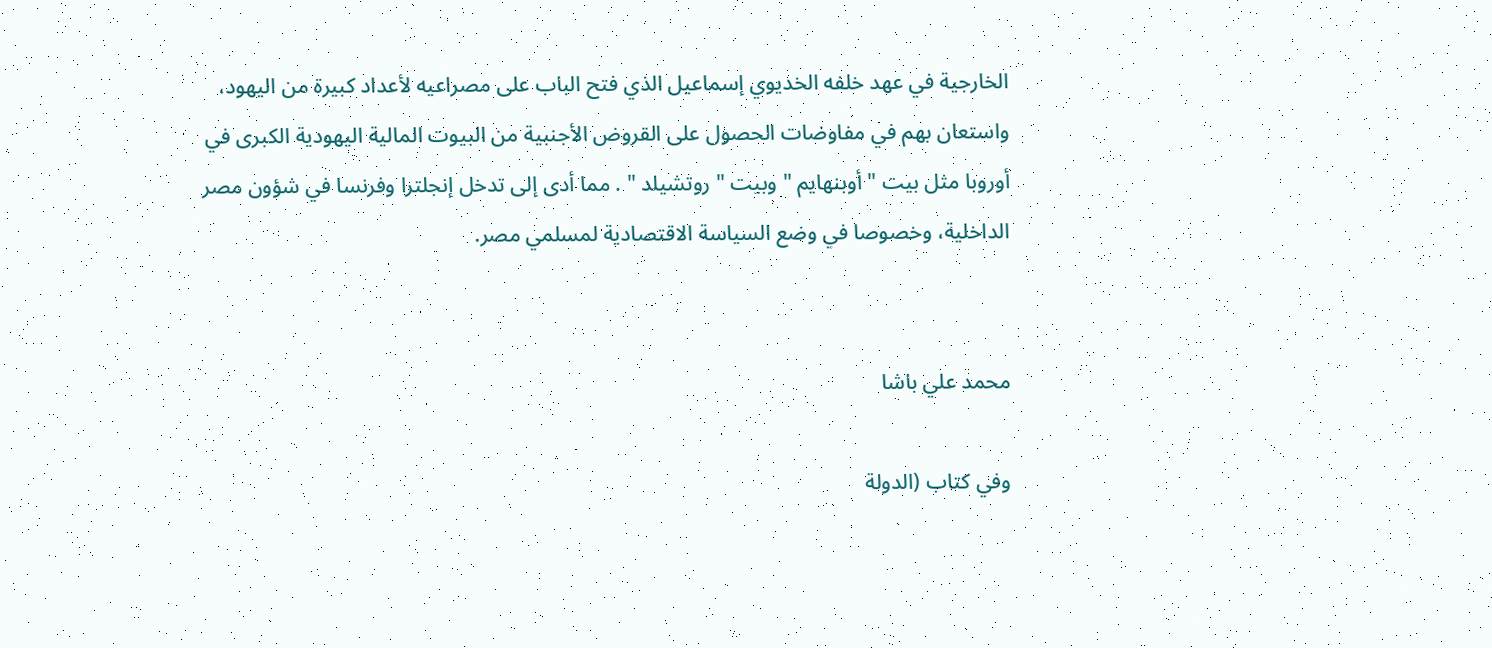الخارجية في عهد خلفه الخديوي إسماعيل الذي فتح الباب على مصراعيه لأعداد كبيرة من اليهود، واستعان بهم في مفاوضات الحصول على القروض الأجنبية من البيوت المالية اليهودية الكبرى في أوروبا مثل بيت " أوبنهايم " وبيت " روتشيلد " . مما أدى إلى تدخل إنجلترا وفرنسا في شؤون مصر الداخلية، وخصوصا في وضع السياسة الاقتصادية لمسلمي مصر.


محمد علي باشا

وفي كتاب (الدولة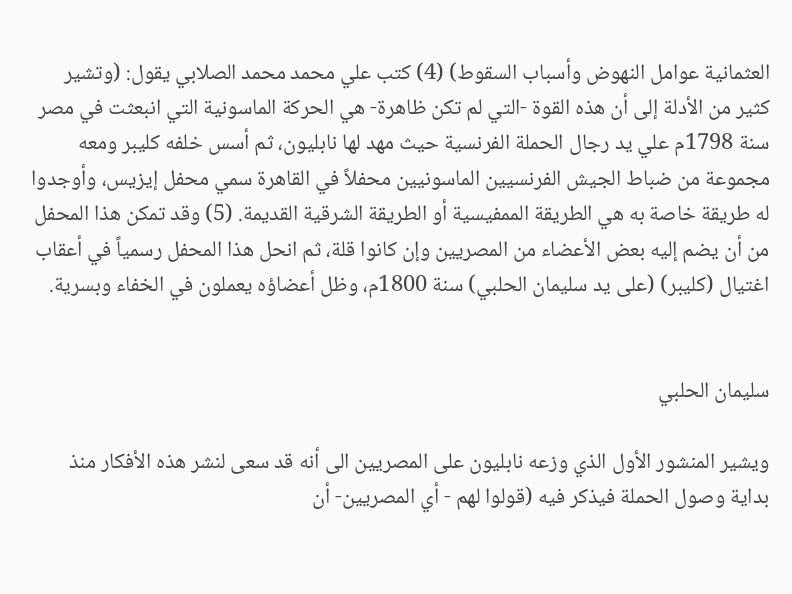العثمانية عوامل النهوض وأسباب السقوط) (4) كتب علي محمد محمد الصلابي يقول: (وتشير كثير من الأدلة إلى أن هذه القوة -التي لم تكن ظاهرة- هي الحركة الماسونية التي انبعثت في مصر سنة 1798م علي يد رجال الحملة الفرنسية حيث مهد لها نابليون، ثم أسس خلفه كليبر ومعه مجموعة من ضباط الجيش الفرنسيين الماسونيين محفلاً في القاهرة سمي محفل إيزيس، وأوجدوا له طريقة خاصة به هي الطريقة الممفيسية أو الطريقة الشرقية القديمة. (5) وقد تمكن هذا المحفل من أن يضم إليه بعض الأعضاء من المصريين وإن كانوا قلة، ثم انحل هذا المحفل رسمياً في أعقاب اغتيال (كليبر) (على يد سليمان الحلبي) سنة 1800م، وظل أعضاؤه يعملون في الخفاء وبسرية.


سليمان الحلبي

ويشير المنشور الأول الذي وزعه نابليون على المصريين الى أنه قد سعى لنشر هذه الأفكار منذ بداية وصول الحملة فيذكر فيه (قولوا لهم - أي المصريين- أن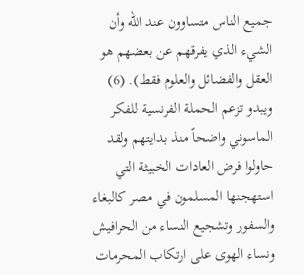جميع الناس متساوون عند الله وأن الشيء الذي يفرقهم عن بعضهم هو العقل والفضائل والعلوم فقط). (6) ويبدو تزعم الحملة الفرنسية للفكر الماسوني واضحاً منذ بدايتهم ولقد حاولوا فرض العادات الخبيثة التي استهجنها المسلمون في مصر كالبغاء والسفور وتشجيع النساء من الحرافيش ونساء الهوى على ارتكاب المحرمات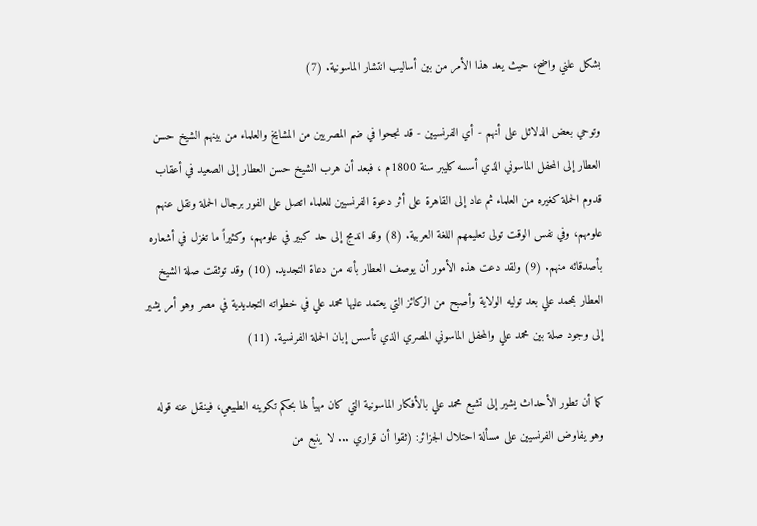بشكل علني واضح، حيث يعد هذا الأمر من بين أساليب انتشار الماسونية. (7)

وتوحي بعض الدلائل على أنهم - أي الفرنسيين - قد نجحوا في ضم المصريين من المشايخ والعلماء من بينهم الشيخ حسن العطار إلى المحفل الماسوني الذي أسسه كليبر سنة 1800م ، فبعد أن هرب الشيخ حسن العطار إلى الصعيد في أعقاب قدوم الحملة كغيره من العلماء ثم عاد إلى القاهرة على أثر دعوة الفرنسيين للعلماء اتصل على الفور برجال الحملة ونقل عنهم علومهم، وفي نفس الوقت تولى تعليمهم اللغة العربية. (8) وقد اندمج إلى حد كبير في علومهم، وكثيراً ما تغزل في أشعاره بأصدقائه منهم. (9) ولقد دعت هذه الأمور أن يوصف العطار بأنه من دعاة التجديد. (10) وقد توثقت صلة الشيخ العطار بمحمد علي بعد توليه الولاية وأصبح من الركائز التي يعتمد عليها محمد علي في خطواته التجديدية في مصر وهو أمر يشير إلى وجود صلة بين محمد علي والمحفل الماسوني المصري الذي تأسس إبان الحملة الفرنسية. (11)

كما أن تطور الأحداث يشير إلى تشبع محمد علي بالأفكار الماسونية التي كان مهيأ لها بحكم تكوينه الطبيعي، فينقل عنه قوله وهو يفاوض الفرنسيين على مسألة احتلال الجزائر: (ثقوا أن قراري ... لا ينبع من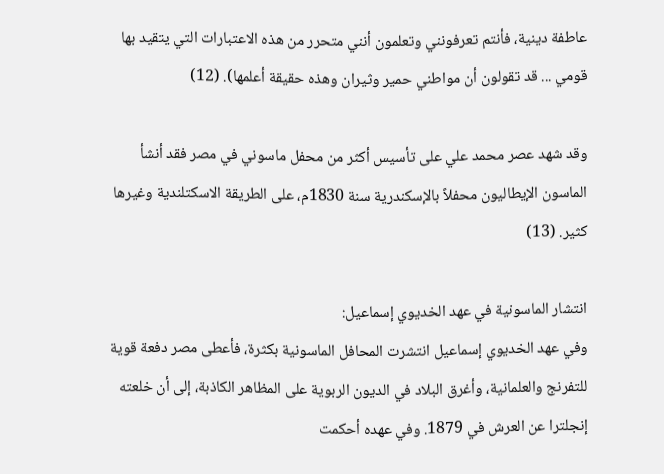عاطفة دينية، فأنتم تعرفونني وتعلمون أنني متحرر من هذه الاعتبارات التي يتقيد بها قومي ... قد تقولون أن مواطني حمير وثيران وهذه حقيقة أعلمها). (12)

وقد شهد عصر محمد علي على تأسيس أكثر من محفل ماسوني في مصر فقد أنشأ الماسون الإيطاليون محفلاً بالإسكندرية سنة 1830م، على الطريقة الاسكتلندية وغيرها كثير. (13)

انتشار الماسونية في عهد الخديوي إسماعيل:
وفي عهد الخديوي إسماعيل انتشرت المحافل الماسونية بكثرة، فأعطى مصر دفعة قوية للتفرنج والعلمانية، وأغرق البلاد في الديون الربوية على المظاهر الكاذبة، إلى أن خلعته إنجلترا عن العرش في 1879. وفي عهده أحكمت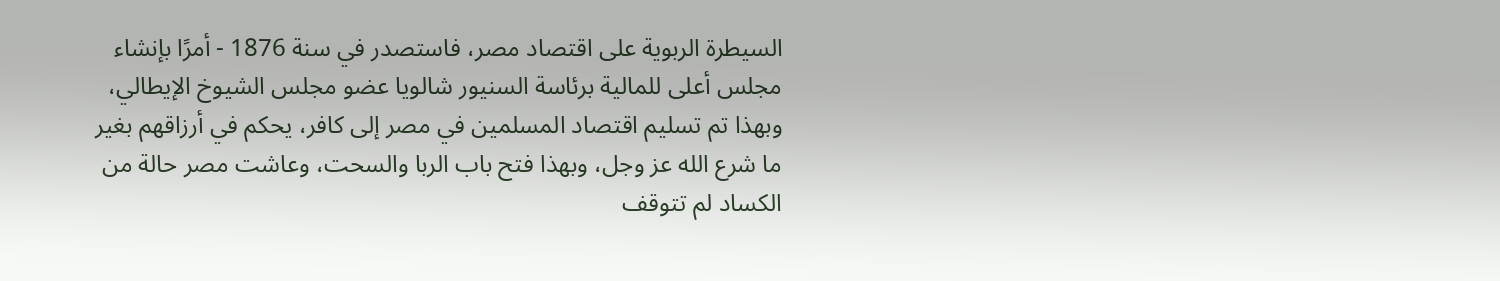السيطرة الربوية على اقتصاد مصر، فاستصدر في سنة 1876 - أمرًا بإنشاء مجلس أعلى للمالية برئاسة السنيور شالويا عضو مجلس الشيوخ الإيطالي، وبهذا تم تسليم اقتصاد المسلمين في مصر إلى كافر، يحكم في أرزاقهم بغير ما شرع الله عز وجل، وبهذا فتح باب الربا والسحت، وعاشت مصر حالة من الكساد لم تتوقف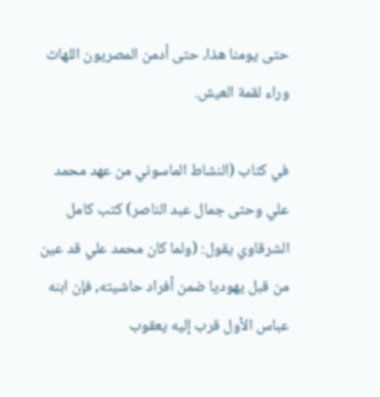حتى يومنا هذا، حتى أدمن المصريون اللهاث وراء لقمة العيش.

في كتاب (النشاط الماسوني من عهد محمد علي وحتى جمال عبد الناصر) كتب كامل الشرقاوي يقول: (ولما كان محمد علي قد عين من قبل يهوديا ضمن أفراد حاشيته, فإن ابنه عباس الأول قرب إليه يعقوب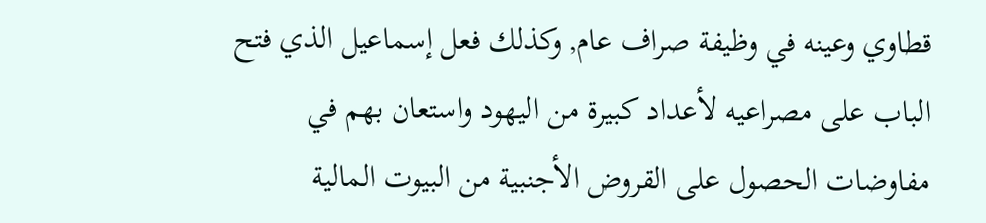قطاوي وعينه في وظيفة صراف عام, وكذلك فعل إسماعيل الذي فتح الباب على مصراعيه لأعداد كبيرة من اليهود واستعان بهم في مفاوضات الحصول على القروض الأجنبية من البيوت المالية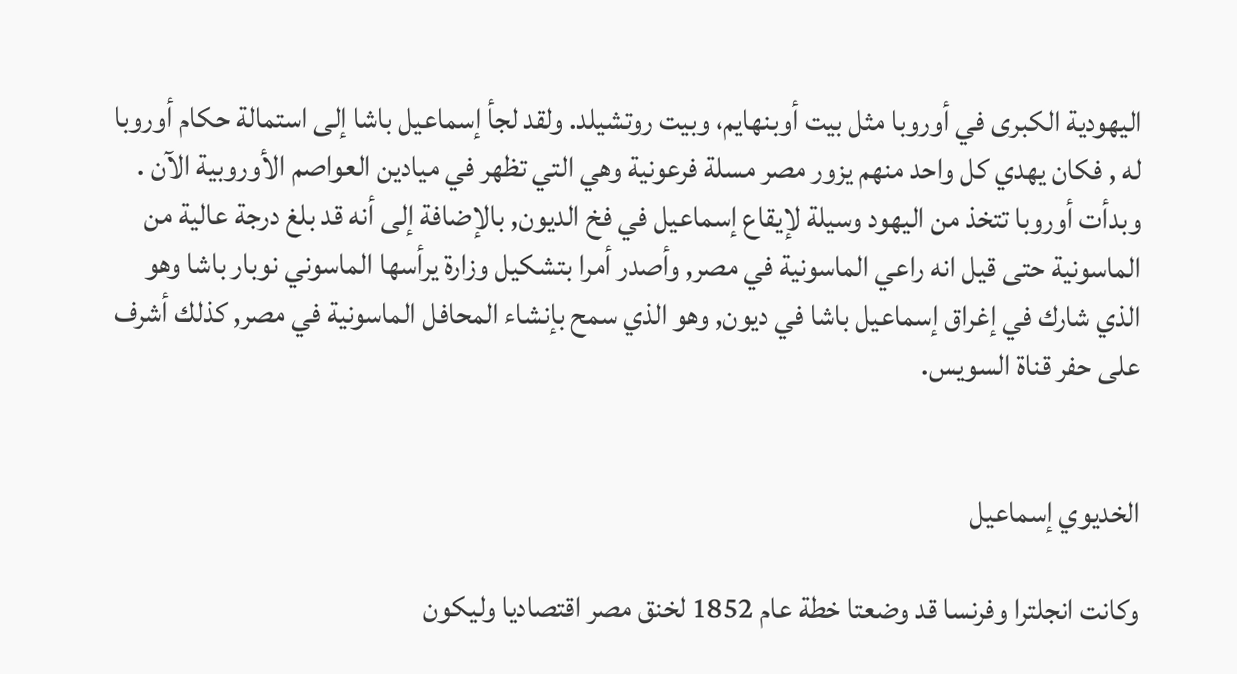اليهودية الكبرى في أوروبا مثل بيت أوبنهايم، وبيت روتشيلد. ولقد لجأ إسماعيل باشا إلى استمالة حكام أوروبا له , فكان يهدي كل واحد منهم يزور مصر مسلة فرعونية وهي التي تظهر في ميادين العواصم الأوروبية الآن . وبدأت أوروبا تتخذ من اليهود وسيلة لإيقاع إسماعيل في فخ الديون, بالإضافة إلى أنه قد بلغ درجة عالية من الماسونية حتى قيل انه راعي الماسونية في مصر, وأصدر أمرا بتشكيل وزارة يرأسها الماسوني نوبار باشا وهو الذي شارك في إغراق إسماعيل باشا في ديون, وهو الذي سمح بإنشاء المحافل الماسونية في مصر, كذلك أشرف على حفر قناة السويس.


الخديوي إسماعيل

وكانت انجلترا وفرنسا قد وضعتا خطة عام 1852 لخنق مصر اقتصاديا وليكون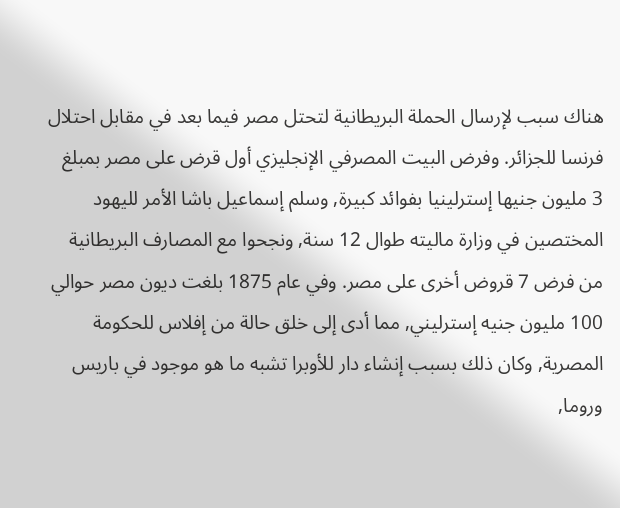هناك سبب لإرسال الحملة البريطانية لتحتل مصر فيما بعد في مقابل احتلال فرنسا للجزائر. وفرض البيت المصرفي الإنجليزي أول قرض على مصر بمبلغ 3 مليون جنيها إسترلينيا بفوائد كبيرة, وسلم إسماعيل باشا الأمر لليهود المختصين في وزارة ماليته طوال 12 سنة, ونجحوا مع المصارف البريطانية من فرض 7 قروض أخرى على مصر. وفي عام 1875 بلغت ديون مصر حوالي 100 مليون جنيه إسترليني, مما أدى إلى خلق حالة من إفلاس للحكومة المصرية, وكان ذلك بسبب إنشاء دار للأوبرا تشبه ما هو موجود في باريس وروما,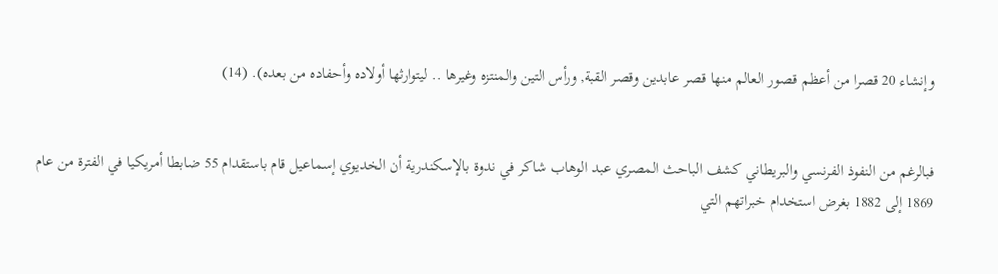وإنشاء 20 قصرا من أعظم قصور العالم منها قصر عابدين وقصر القبة, ورأس التين والمنتزه وغيرها .. ليتوارثها أولاده وأحفاده من بعده). (14)


فبالرغم من النفوذ الفرنسي والبريطاني كشف الباحث المصري عبد الوهاب شاكر في ندوة بالإسكندرية أن الخديوي إسماعيل قام باستقدام 55 ضابطا أمريكيا في الفترة من عام 1869 إلى 1882 بغرض استخدام خبراتهم التي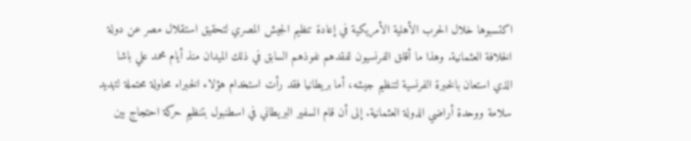اكتسبوها خلال الحرب الأهلية الأمريكية في إعادة تنظيم الجيش المصري لتحقيق استقلال مصر عن دولة الخلافة العثمانية. وهذا ما أقلق الفرنسيون لفقدهم نفوذهم السابق في ذلك الميدان منذ أيام محمد علي باشا الذي استعان بالخبرة الفرنسية لتنظيم جيشه، أما بريطانيا فقد رأت استخدام هؤلاء الخبراء محاولة محتملة لتهديد سلامة ووحدة أراضي الدولة العثمانية. إلى أن قام السفير البريطاني في اسطنبول بتنظيم حركة احتجاج بين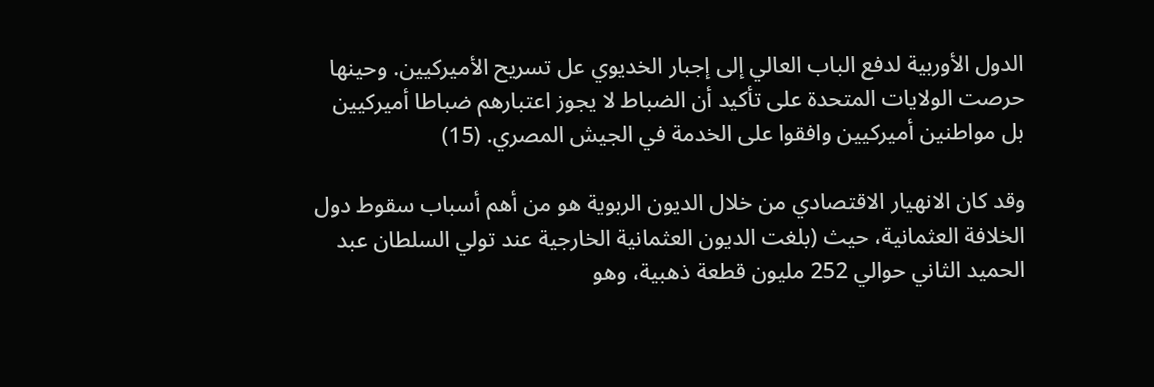الدول الأوربية لدفع الباب العالي إلى إجبار الخديوي عل تسريح الأميركيين. وحينها حرصت الولايات المتحدة على تأكيد أن الضباط لا يجوز اعتبارهم ضباطا أميركيين بل مواطنين أميركيين وافقوا على الخدمة في الجيش المصري. (15)

وقد كان الانهيار الاقتصادي من خلال الديون الربوية هو من أهم أسباب سقوط دول الخلافة العثمانية، حيث (بلغت الديون العثمانية الخارجية عند تولي السلطان عبد الحميد الثاني حوالي 252 مليون قطعة ذهبية، وهو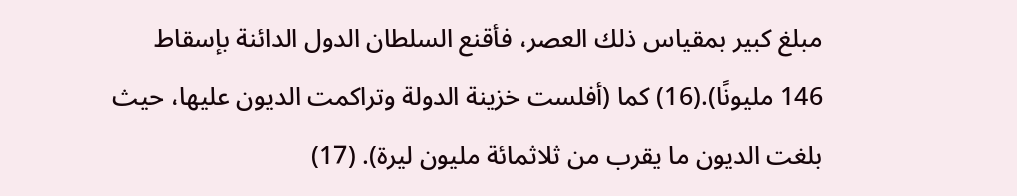مبلغ كبير بمقياس ذلك العصر، فأقنع السلطان الدول الدائنة بإسقاط 146 مليونًا).(16) كما (أفلست خزينة الدولة وتراكمت الديون عليها، حيث بلغت الديون ما يقرب من ثلاثمائة مليون ليرة). (17)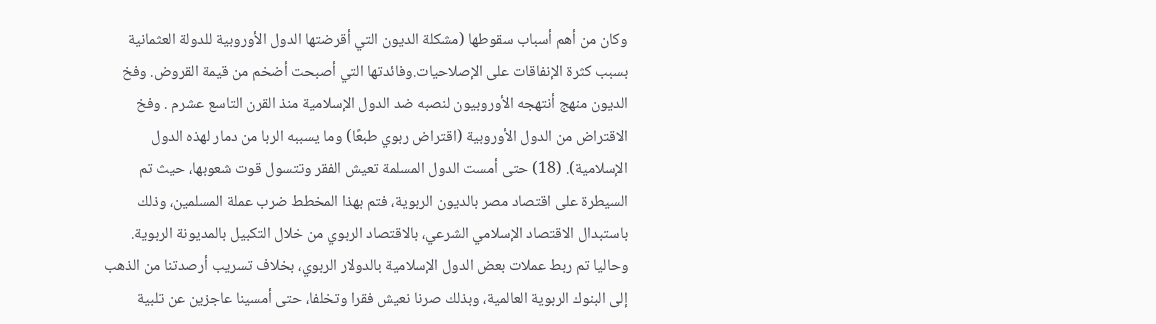وكان من أهم أسباب سقوطها (مشكلة الديون التي أقرضتها الدول الأوروبية للدولة العثمانية بسبب كثرة الإنفاقات على الإصلاحيات.وفائدتها التي أصبحت أضخم من قيمة القروض. وفخ الديون منهج أنتهجه الأوروبيون لنصبه ضد الدول الإسلامية منذ القرن التاسع عشرم . وفخ الاقتراض من الدول الأوروبية (اقتراض ربوي طبعًا) وما يسببه الربا من دمار لهذه الدول الإسلامية). (18) حتى أمست الدول المسلمة تعيش الفقر وتتسول قوت شعوبها، حيث تم السيطرة على اقتصاد مصر بالديون الربوية، فتم بهذا المخطط ضرب عملة المسلمين، وذلك باستبدال الاقتصاد الإسلامي الشرعي، بالاقتصاد الربوي من خلال التكبيل بالمديونة الربوية. وحاليا تم ربط عملات بعض الدول الإسلامية بالدولار الربوي، بخلاف تسريب أرصدتنا من الذهب إلى البنوك الربوية العالمية، وبذلك صرنا نعيش فقرا وتخلفا، حتى أمسينا عاجزين عن تلبية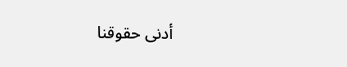أدنى حقوقنا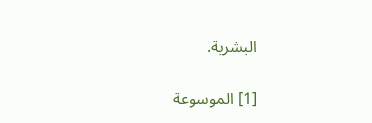البشرية.

[1] الموسوعة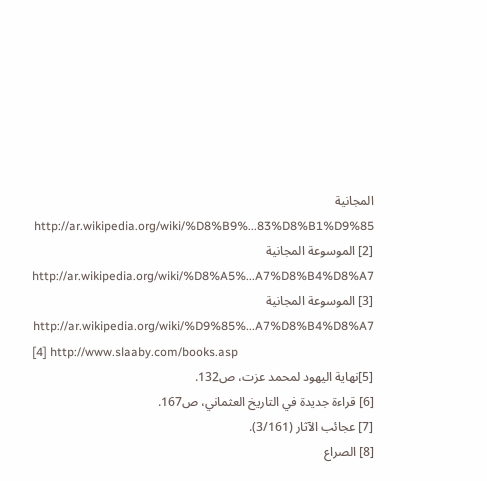المجانية http://ar.wikipedia.org/wiki/%D8%B9%...83%D8%B1%D9%85
[2] الموسوعة المجانية http://ar.wikipedia.org/wiki/%D8%A5%...A7%D8%B4%D8%A7
[3] الموسوعة المجانية http://ar.wikipedia.org/wiki/%D9%85%...A7%D8%B4%D8%A7
[4] http://www.slaaby.com/books.asp
[5]نهاية اليهود لمحمد عزت، ص132.
[6] قراءة جديدة في التاريخ العثماني، ص167.
[7] عجائب الآثار (3/161).
[8] الصراع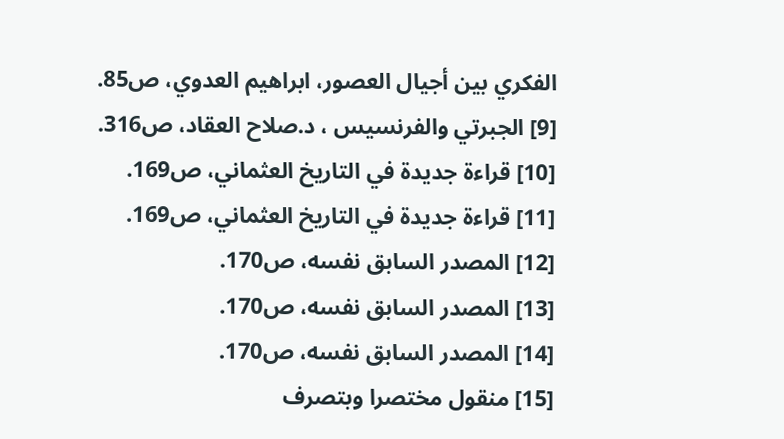الفكري بين أجيال العصور، ابراهيم العدوي، ص85.
[9] الجبرتي والفرنسيس ، د.صلاح العقاد، ص316.
[10] قراءة جديدة في التاريخ العثماني، ص169.
[11] قراءة جديدة في التاريخ العثماني، ص169.
[12] المصدر السابق نفسه، ص170.
[13] المصدر السابق نفسه، ص170.
[14] المصدر السابق نفسه، ص170.
[15] منقول مختصرا وبتصرف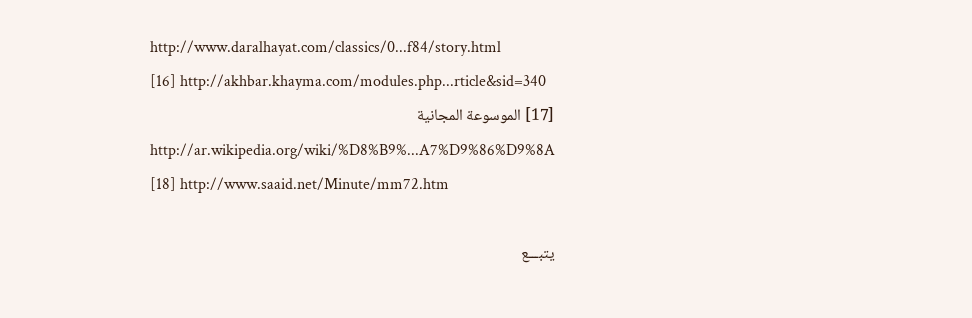http://www.daralhayat.com/classics/0...f84/story.html
[16] http://akhbar.khayma.com/modules.php...rticle&sid=340
[17] الموسوعة المجانية http://ar.wikipedia.org/wiki/%D8%B9%...A7%D9%86%D9%8A
[18] http://www.saaid.net/Minute/mm72.htm

يتبـــع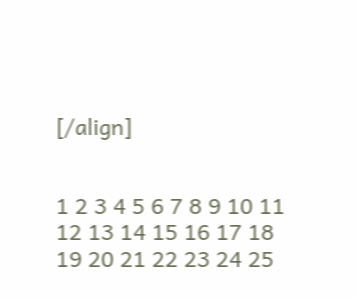[/align]


1 2 3 4 5 6 7 8 9 10 11 12 13 14 15 16 17 18 19 20 21 22 23 24 25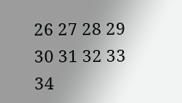26 27 28 29 30 31 32 33 34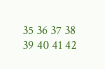35 36 37 38 39 40 41 42